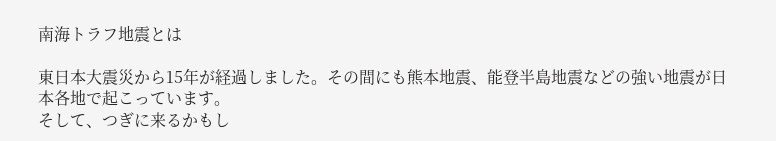南海トラフ地震とは

東日本大震災から15年が経過しました。その間にも熊本地震、能登半島地震などの強い地震が日本各地で起こっています。
そして、つぎに来るかもし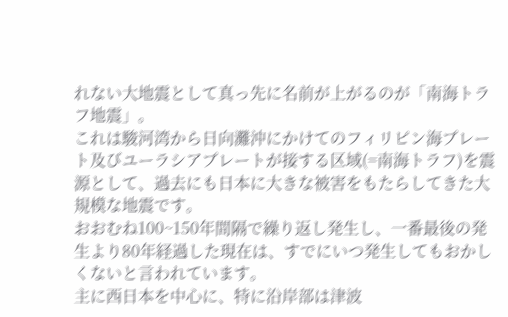れない大地震として真っ先に名前が上がるのが「南海トラフ地震」。
これは駿河湾から日向灘沖にかけてのフィリピン海プレート及びユーラシアプレートが接する区域(=南海トラフ)を震源として、過去にも日本に大きな被害をもたらしてきた大規模な地震です。
おおむね100~150年間隔で繰り返し発生し、一番最後の発生より80年経過した現在は、すでにいつ発生してもおかしくないと言われています。
主に西日本を中心に、特に沿岸部は津波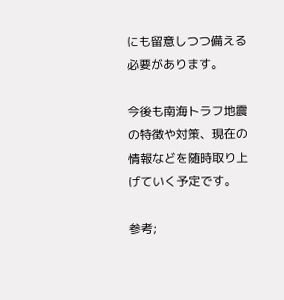にも留意しつつ備える必要があります。

今後も南海トラフ地震の特徴や対策、現在の情報などを随時取り上げていく予定です。

参考;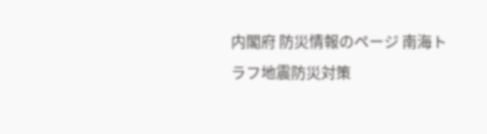内閣府 防災情報のページ 南海トラフ地震防災対策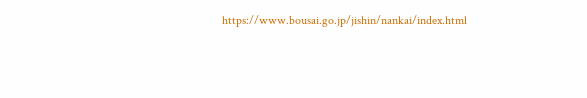https://www.bousai.go.jp/jishin/nankai/index.html